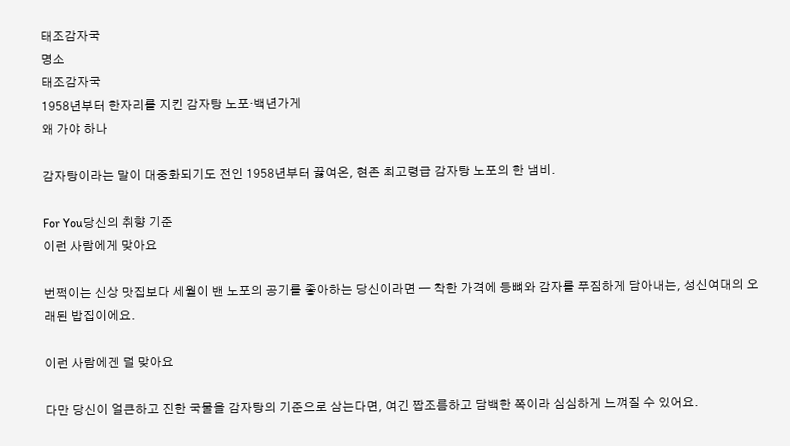태조감자국
명소
태조감자국
1958년부터 한자리를 지킨 감자탕 노포·백년가게
왜 가야 하나

감자탕이라는 말이 대중화되기도 전인 1958년부터 끓여온, 현존 최고령급 감자탕 노포의 한 냄비.

For You당신의 취향 기준
이런 사람에게 맞아요

번쩍이는 신상 맛집보다 세월이 밴 노포의 공기를 좋아하는 당신이라면 — 착한 가격에 등뼈와 감자를 푸짐하게 담아내는, 성신여대의 오래된 밥집이에요.

이런 사람에겐 덜 맞아요

다만 당신이 얼큰하고 진한 국물을 감자탕의 기준으로 삼는다면, 여긴 짭조름하고 담백한 쪽이라 심심하게 느껴질 수 있어요.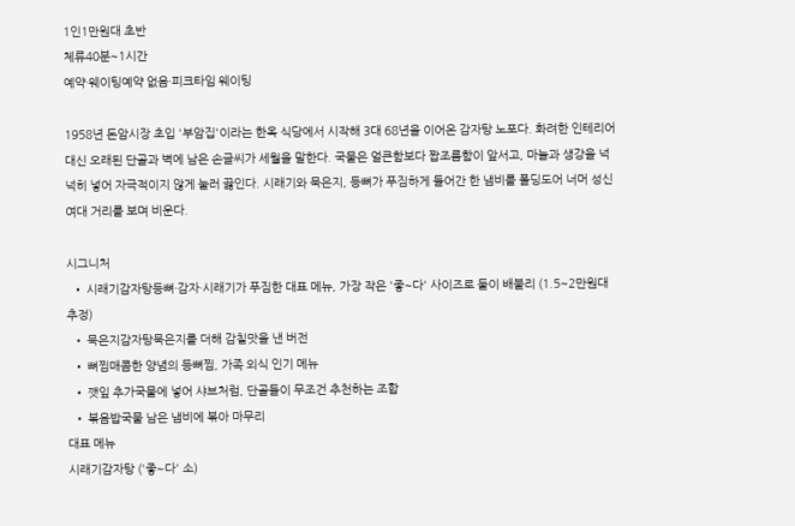1인1만원대 초반
체류40분~1시간
예약·웨이팅예약 없음·피크타임 웨이팅

1958년 돈암시장 초입 '부암집'이라는 한옥 식당에서 시작해 3대 68년을 이어온 감자탕 노포다. 화려한 인테리어 대신 오래된 단골과 벽에 남은 손글씨가 세월을 말한다. 국물은 얼큰함보다 짭조름함이 앞서고, 마늘과 생강을 넉넉히 넣어 자극적이지 않게 눌러 끓인다. 시래기와 묵은지, 등뼈가 푸짐하게 들어간 한 냄비를 폴딩도어 너머 성신여대 거리를 보며 비운다.

시그니처
  • 시래기감자탕등뼈·감자·시래기가 푸짐한 대표 메뉴, 가장 작은 '좋~다' 사이즈로 둘이 배불리 (1.5~2만원대 추정)
  • 묵은지감자탕묵은지를 더해 감칠맛을 낸 버전
  • 뼈찜매콤한 양념의 등뼈찜, 가족 외식 인기 메뉴
  • 깻잎 추가국물에 넣어 샤브처럼, 단골들이 무조건 추천하는 조합
  • 볶음밥국물 남은 냄비에 볶아 마무리
대표 메뉴
시래기감자탕 ('좋~다' 소)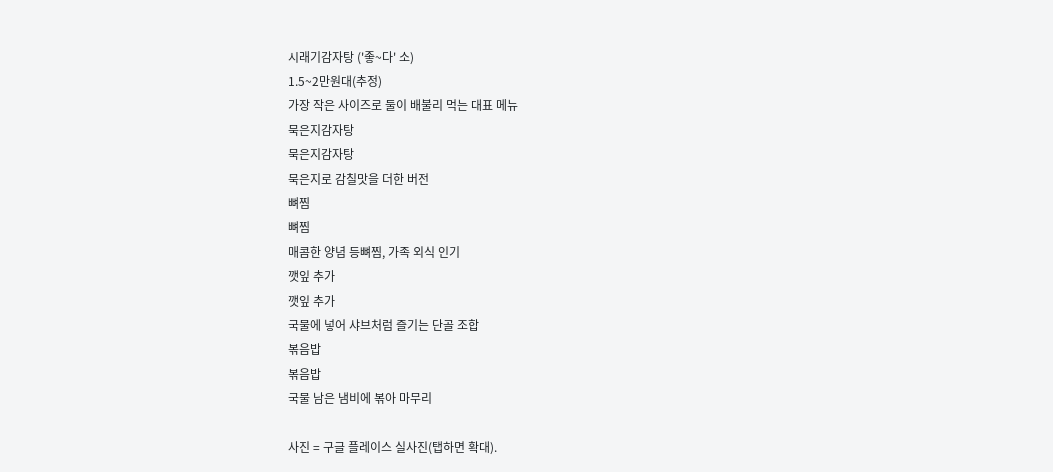시래기감자탕 ('좋~다' 소)
1.5~2만원대(추정)
가장 작은 사이즈로 둘이 배불리 먹는 대표 메뉴
묵은지감자탕
묵은지감자탕
묵은지로 감칠맛을 더한 버전
뼈찜
뼈찜
매콤한 양념 등뼈찜, 가족 외식 인기
깻잎 추가
깻잎 추가
국물에 넣어 샤브처럼 즐기는 단골 조합
볶음밥
볶음밥
국물 남은 냄비에 볶아 마무리

사진 = 구글 플레이스 실사진(탭하면 확대).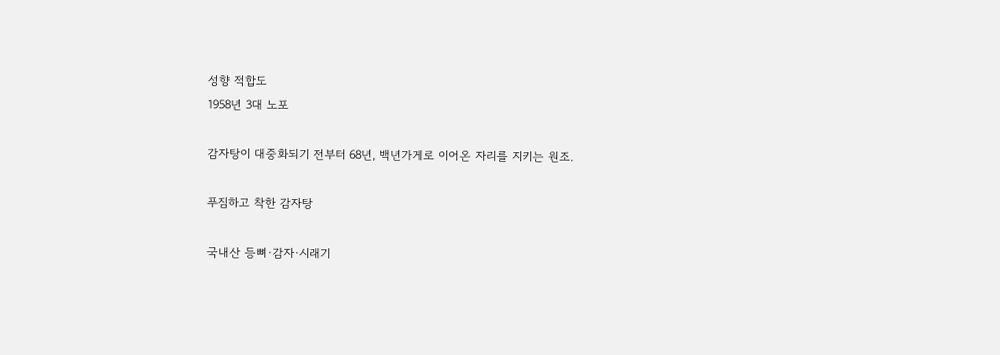성향 적합도
1958년 3대 노포

감자탕이 대중화되기 전부터 68년, 백년가게로 이어온 자리를 지키는 원조.

푸짐하고 착한 감자탕

국내산 등뼈·감자·시래기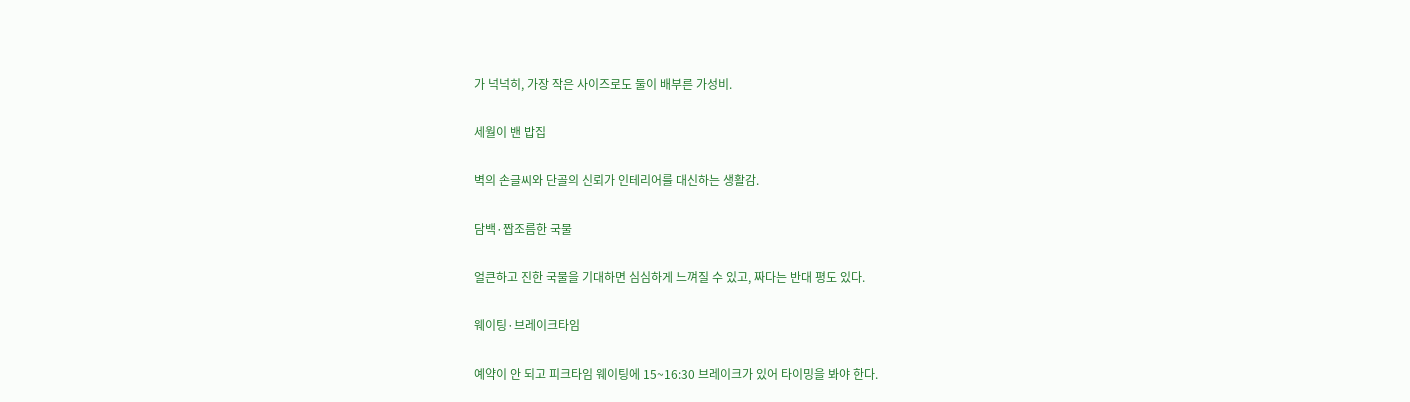가 넉넉히, 가장 작은 사이즈로도 둘이 배부른 가성비.

세월이 밴 밥집

벽의 손글씨와 단골의 신뢰가 인테리어를 대신하는 생활감.

담백·짭조름한 국물

얼큰하고 진한 국물을 기대하면 심심하게 느껴질 수 있고, 짜다는 반대 평도 있다.

웨이팅·브레이크타임

예약이 안 되고 피크타임 웨이팅에 15~16:30 브레이크가 있어 타이밍을 봐야 한다.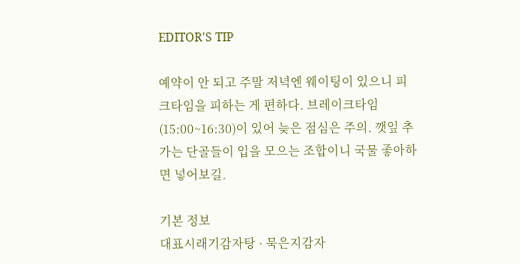EDITOR'S TIP

예약이 안 되고 주말 저녁엔 웨이팅이 있으니 피크타임을 피하는 게 편하다. 브레이크타임(15:00~16:30)이 있어 늦은 점심은 주의. 깻잎 추가는 단골들이 입을 모으는 조합이니 국물 좋아하면 넣어보길.

기본 정보
대표시래기감자탕 · 묵은지감자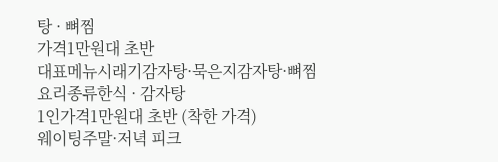탕 · 뼈찜
가격1만원대 초반
대표메뉴시래기감자탕·묵은지감자탕·뼈찜
요리종류한식 · 감자탕
1인가격1만원대 초반 (착한 가격)
웨이팅주말·저녁 피크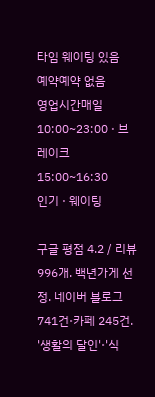타임 웨이팅 있음
예약예약 없음
영업시간매일 10:00~23:00 · 브레이크 15:00~16:30
인기 · 웨이팅

구글 평점 4.2 / 리뷰 996개. 백년가게 선정. 네이버 블로그 741건·카페 245건. '생활의 달인'·'식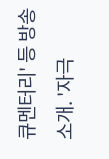큐멘터리' 등 방송 소개. '자극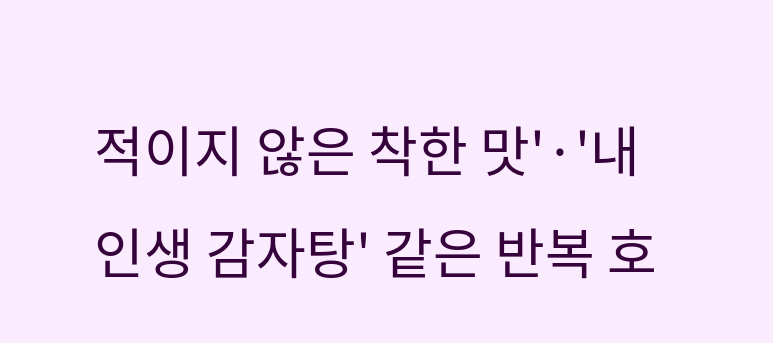적이지 않은 착한 맛'·'내 인생 감자탕' 같은 반복 호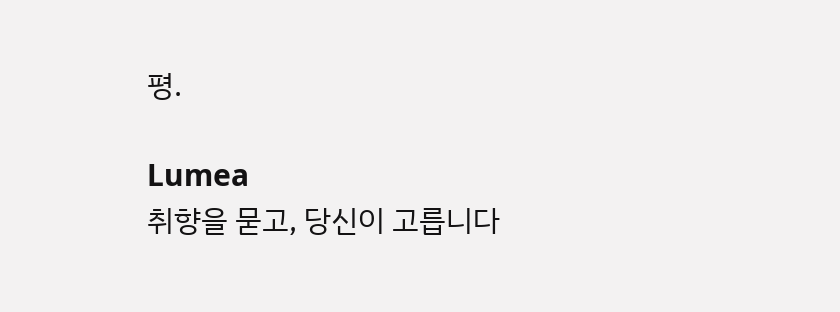평.

Lumea
취향을 묻고, 당신이 고릅니다